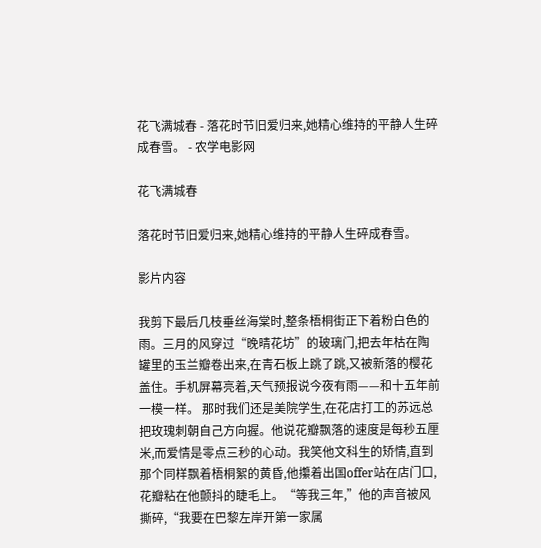花飞满城春 - 落花时节旧爱归来,她精心维持的平静人生碎成春雪。 - 农学电影网

花飞满城春

落花时节旧爱归来,她精心维持的平静人生碎成春雪。

影片内容

我剪下最后几枝垂丝海棠时,整条梧桐街正下着粉白色的雨。三月的风穿过“晚晴花坊”的玻璃门,把去年枯在陶罐里的玉兰瓣卷出来,在青石板上跳了跳,又被新落的樱花盖住。手机屏幕亮着,天气预报说今夜有雨——和十五年前一模一样。 那时我们还是美院学生,在花店打工的苏远总把玫瑰刺朝自己方向握。他说花瓣飘落的速度是每秒五厘米,而爱情是零点三秒的心动。我笑他文科生的矫情,直到那个同样飘着梧桐絮的黄昏,他攥着出国offer站在店门口,花瓣粘在他颤抖的睫毛上。“等我三年,”他的声音被风撕碎,“我要在巴黎左岸开第一家属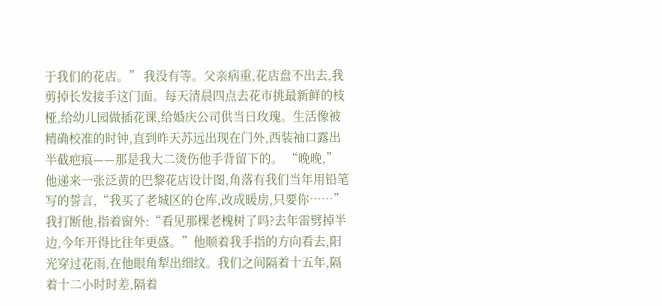于我们的花店。” 我没有等。父亲病重,花店盘不出去,我剪掉长发接手这门面。每天清晨四点去花市挑最新鲜的枝桠,给幼儿园做插花课,给婚庆公司供当日玫瑰。生活像被精确校准的时钟,直到昨天苏远出现在门外,西装袖口露出半截疤痕——那是我大二烫伤他手背留下的。 “晚晚,”他递来一张泛黄的巴黎花店设计图,角落有我们当年用铅笔写的誓言,“我买了老城区的仓库,改成暖房,只要你……” 我打断他,指着窗外:“看见那棵老槐树了吗?去年雷劈掉半边,今年开得比往年更盛。”他顺着我手指的方向看去,阳光穿过花雨,在他眼角犁出细纹。我们之间隔着十五年,隔着十二小时时差,隔着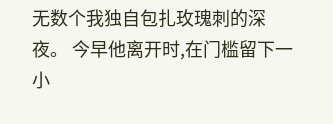无数个我独自包扎玫瑰刺的深夜。 今早他离开时,在门槛留下一小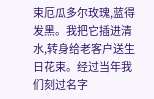束厄瓜多尔玫瑰,蓝得发黑。我把它插进清水,转身给老客户送生日花束。经过当年我们刻过名字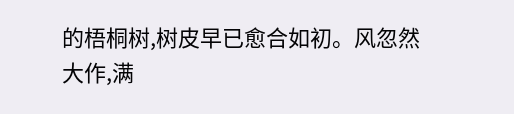的梧桐树,树皮早已愈合如初。风忽然大作,满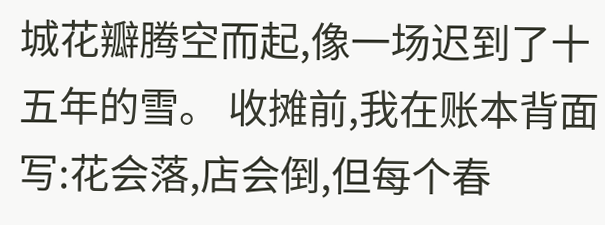城花瓣腾空而起,像一场迟到了十五年的雪。 收摊前,我在账本背面写:花会落,店会倒,但每个春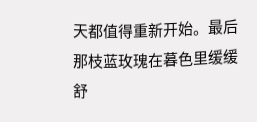天都值得重新开始。最后那枝蓝玫瑰在暮色里缓缓舒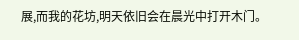展,而我的花坊,明天依旧会在晨光中打开木门。